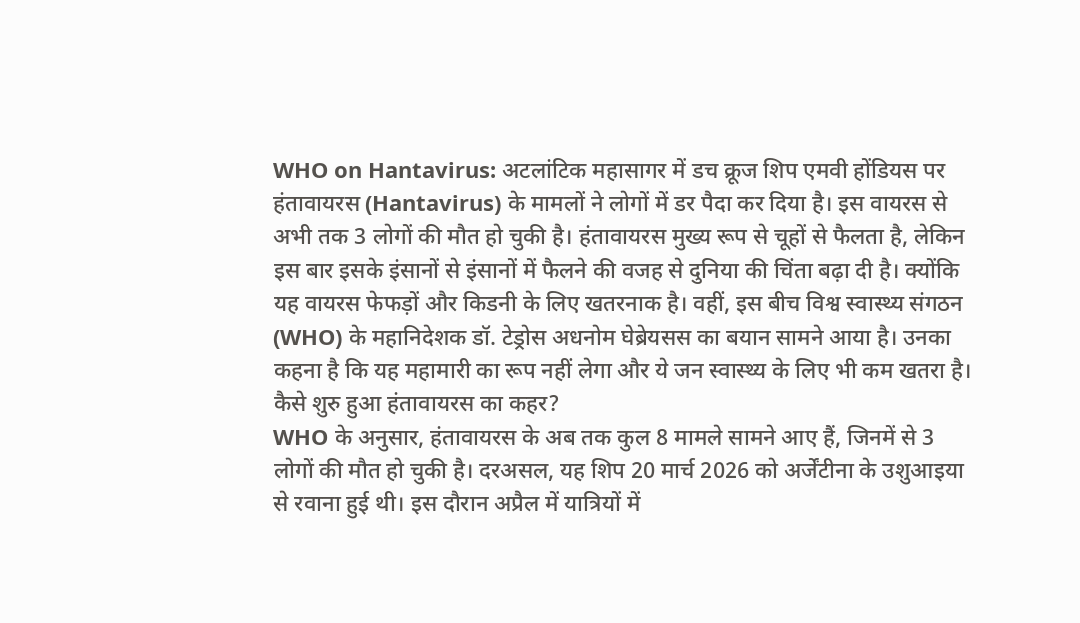WHO on Hantavirus: अटलांटिक महासागर में डच क्रूज शिप एमवी होंडियस पर हंतावायरस (Hantavirus) के मामलों ने लोगों में डर पैदा कर दिया है। इस वायरस से अभी तक 3 लोगों की मौत हो चुकी है। हंतावायरस मुख्य रूप से चूहों से फैलता है, लेकिन इस बार इसके इंसानों से इंसानों में फैलने की वजह से दुनिया की चिंता बढ़ा दी है। क्योंकि यह वायरस फेफड़ों और किडनी के लिए खतरनाक है। वहीं, इस बीच विश्व स्वास्थ्य संगठन (WHO) के महानिदेशक डॉ. टेड्रोस अधनोम घेब्रेयसस का बयान सामने आया है। उनका कहना है कि यह महामारी का रूप नहीं लेगा और ये जन स्वास्थ्य के लिए भी कम खतरा है।
कैसे शुरु हुआ हंतावायरस का कहर?
WHO के अनुसार, हंतावायरस के अब तक कुल 8 मामले सामने आए हैं, जिनमें से 3 लोगों की मौत हो चुकी है। दरअसल, यह शिप 20 मार्च 2026 को अर्जेंटीना के उशुआइया से रवाना हुई थी। इस दौरान अप्रैल में यात्रियों में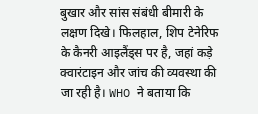बुखार और सांस संबंधी बीमारी के लक्षण दिखे। फिलहाल, शिप टेनेरिफ के कैनरी आइलैंड्स पर है, जहां कड़े क्वारंटाइन और जांच की व्यवस्था की जा रही है। WHO ने बताया कि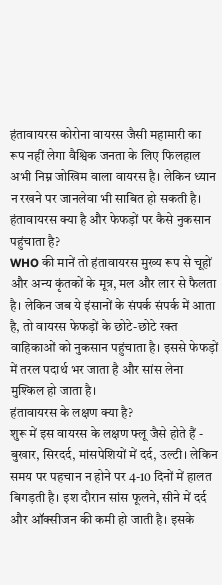हंतावायरस कोरोना वायरस जैसी महामारी का रूप नहीं लेगा वैश्विक जनता के लिए फिलहाल अभी निम्न जोखिम वाला वायरस है। लेकिन ध्यान न रखने पर जानलेवा भी साबित हो सकती है।
हंतावायरस क्या है और फेफड़ों पर कैसे नुकसान पहुंचाता है?
WHO की मानें तो हंतावायरस मुख्य रूप से चूहों और अन्य कृंतकों के मूत्र, मल और लार से फैलता है। लेकिन जब ये इंसानों के संपर्क संपर्क में आता है, तो वायरस फेफड़ों के छोटे-छोटे रक्त वाहिकाओं को नुकसान पहुंचाता है। इससे फेफड़ों में तरल पदार्थ भर जाता है और सांस लेना मुश्किल हो जाता है।
हंतावायरस के लक्षण क्या है?
शुरू में इस वायरस के लक्षण फ्लू जैसे होते हैं - बुखार, सिरदर्द, मांसपेशियों में दर्द, उल्टी। लेकिन समय पर पहचान न होने पर 4-10 दिनों में हालत बिगड़ती है। इश दौरान सांस फूलने, सीने में दर्द और ऑक्सीजन की कमी हो जाती है। इसके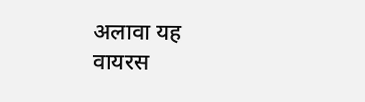अलावा यह वायरस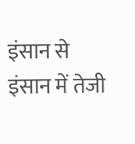इंसान से इंसान में तेजी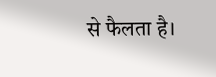से फैलता है।